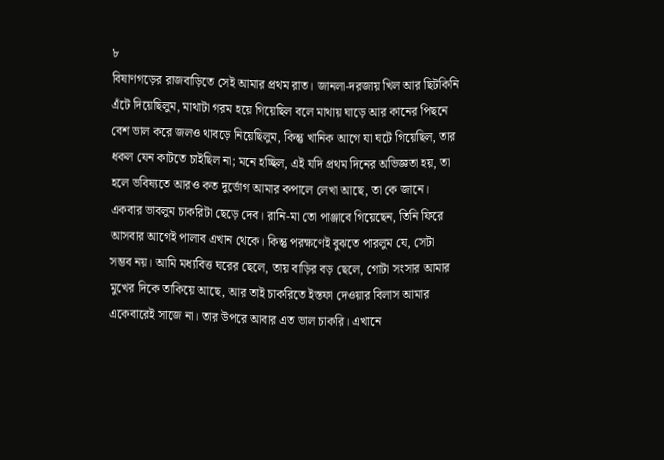৮
বিষাণগড়ের রাজবাড়িতে সেই আমার প্রথম রাত। জানলা-দরজায় খিল আর ছিটকিনি এঁটে দিয়েছিলুম, মাথাটা গরম হয়ে গিয়েছিল বলে মাথায় ঘাড়ে আর কানের পিছনে বেশ ভাল করে জলও থাবড়ে নিয়েছিলুম, কিন্তু খানিক আগে যা ঘটে গিয়েছিল, তার ধকল যেন কাটতে চাইছিল না; মনে হচ্ছিল, এই যদি প্রথম দিনের অভিজ্ঞতা হয়, তা হলে ভবিষ্যতে আরও কত দুর্ভোগ আমার কপালে লেখা আছে, তা কে জানে।
একবার ভাবলুম চাকরিটা ছেড়ে দেব। রানি-মা তো পাঞ্জাবে গিয়েছেন, তিনি ফিরে আসবার আগেই পালাব এখান থেকে। কিন্তু পরক্ষণেই বুঝতে পারলুম যে, সেটা সম্ভব নয়। আমি মধ্যবিত্ত ঘরের ছেলে, তায় বাড়ির বড় ছেলে, গোটা সংসার আমার মুখের দিকে তাকিয়ে আছে, আর তাই চাকরিতে ইস্তফা দেওয়ার বিলাস আমার একেবারেই সাজে না। তার উপরে আবার এত ভাল চাকরি। এখানে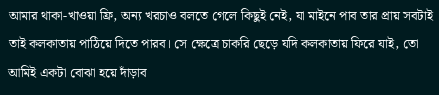আমার থাকা-খাওয়া ফ্রি, অন্য খরচাও বলতে গেলে কিছুই নেই, যা মাইনে পাব তার প্রায় সবটাই তাই কলকাতায় পাঠিয়ে দিতে পারব। সে ক্ষেত্রে চাকরি ছেড়ে যদি কলকাতায় ফিরে যাই, তো আমিই একটা বোঝা হয়ে দাঁড়াব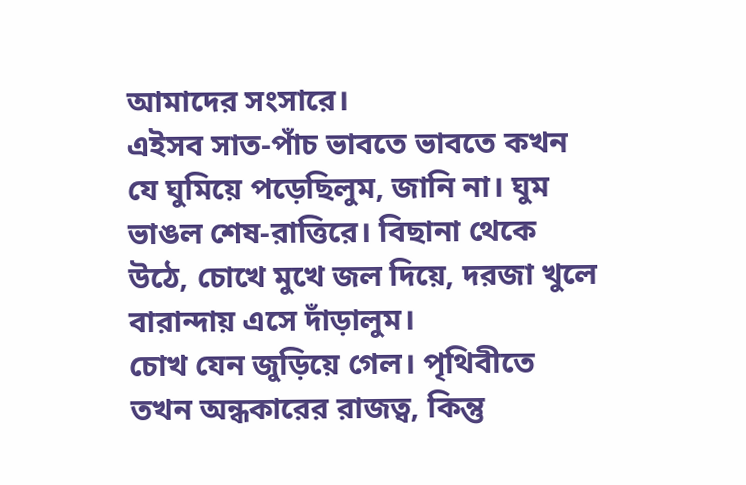আমাদের সংসারে।
এইসব সাত-পাঁচ ভাবতে ভাবতে কখন যে ঘুমিয়ে পড়েছিলুম, জানি না। ঘুম ভাঙল শেষ-রাত্তিরে। বিছানা থেকে উঠে, চোখে মুখে জল দিয়ে, দরজা খুলে বারান্দায় এসে দাঁড়ালুম।
চোখ যেন জুড়িয়ে গেল। পৃথিবীতে তখন অন্ধকারের রাজত্ব, কিন্তু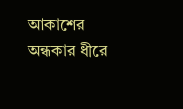আকাশের অন্ধকার ধীরে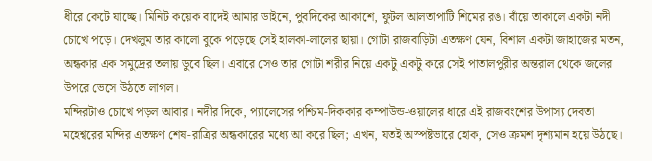ধীরে কেটে যাচ্ছে। মিনিট কয়েক বাদেই আমার ডাইনে, পুবদিকের আকাশে, ফুটল আলতাপাটি শিমের রঙ। বাঁয়ে তাকালে একটা নদী চোখে পড়ে। দেখলুম তার কালো বুকে পড়েছে সেই হালকা-লালের ছায়া। গোটা রাজবাড়িটা এতক্ষণ যেন, বিশাল একটা জাহাজের মতন, অন্ধকার এক সমুদ্রের তলায় ডুবে ছিল। এবারে সেও তার গোটা শরীর নিয়ে একটু একটু করে সেই পাতালপুরীর অন্তরাল থেকে জলের উপরে ভেসে উঠতে লাগল।
মন্দিরটাও চোখে পড়ল আবার। নদীর দিকে, প্যালেসের পশ্চিম-দিককার কম্পাউন্ড-ওয়ালের ধারে এই রাজবংশের উপাস্য দেবতা মহেশ্বরের মন্দির এতক্ষণ শেষ-রাত্রির অন্ধকারের মধ্যে আ করে ছিল; এখন, যতই অস্পষ্টভারে হোক, সেও ক্রমশ দৃশ্যমান হয়ে উঠছে।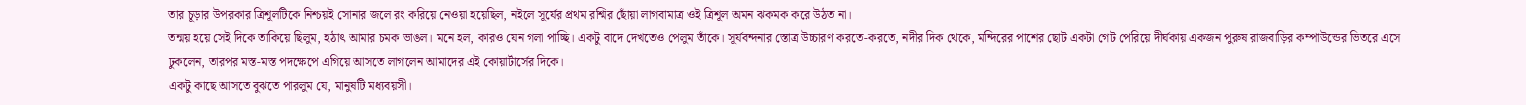তার চূড়ার উপরকার ত্রিশূলটিকে নিশ্চয়ই সোনার জলে রং করিয়ে নেওয়া হয়েছিল, নইলে সূর্যের প্রথম রশ্মির ছোঁয়া লাগবামাত্র ওই ত্রিশূল অমন ঝকমক করে উঠত না।
তন্ময় হয়ে সেই দিকে তাকিয়ে ছিলুম, হঠাৎ আমার চমক ভাঙল। মনে হল, কারও যেন গলা পাচ্ছি। একটু বাদে দেখতেও পেলুম তাঁকে। সূর্যবন্দনার স্তোত্র উচ্চারণ করতে-করতে, নদীর দিক থেকে, মন্দিরের পাশের ছোট একটা গেট পেরিয়ে দীর্ঘকায় একজন পুরুষ রাজবাড়ির কম্পাউন্ডের ভিতরে এসে ঢুকলেন, তারপর মস্ত-মস্ত পদক্ষেপে এগিয়ে আসতে লাগলেন আমাদের এই কোয়ার্টার্সের দিকে।
একটু কাছে আসতে বুঝতে পারলুম যে, মানুষটি মধ্যবয়সী।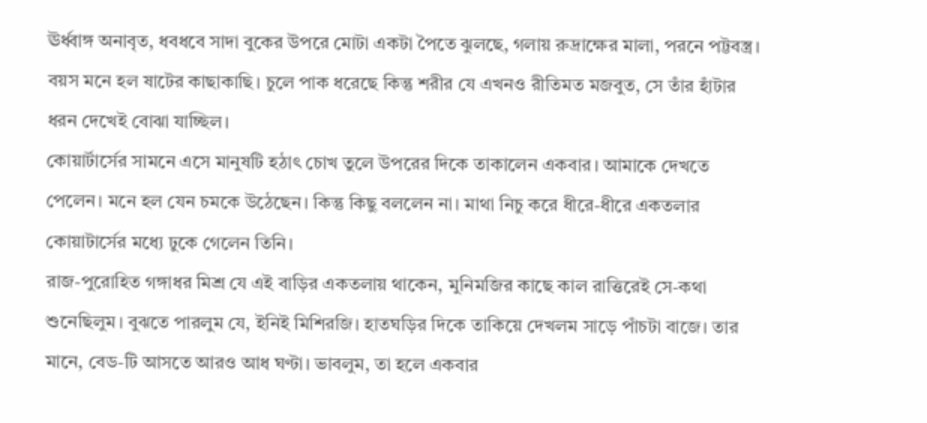ঊর্ধ্বাঙ্গ অনাবৃত, ধবধবে সাদা বুকের উপরে মোটা একটা পৈতে ঝুলছে, গলায় রুদ্রাক্ষের মালা, পরনে পট্টবস্ত্র। বয়স মনে হল ষাটের কাছাকাছি। চুলে পাক ধরেছে কিন্তু শরীর যে এখনও রীতিমত মজবুত, সে তাঁর হাঁটার ধরন দেখেই বোঝা যাচ্ছিল।
কোয়ার্টার্সের সামনে এসে মানুষটি হঠাৎ চোখ তুলে উপরের দিকে তাকালেন একবার। আমাকে দেখতে পেলেন। মনে হল যেন চমকে উঠেছেন। কিন্তু কিছু বললেন না। মাথা নিচু করে ধীরে-ধীরে একতলার কোয়াটার্সের মধ্যে ঢুকে গেলেন তিনি।
রাজ-পুরোহিত গঙ্গাধর মিশ্র যে এই বাড়ির একতলায় থাকেন, মুনিমজির কাছে কাল রাত্তিরেই সে-কথা শুনেছিলুম। বুঝতে পারলুম যে, ইনিই মিশিরজি। হাতঘড়ির দিকে তাকিয়ে দেখলম সাড়ে পাঁচটা বাজে। তার মানে, বেড-টি আসতে আরও আধ ঘণ্টা। ভাবলুম, তা হলে একবার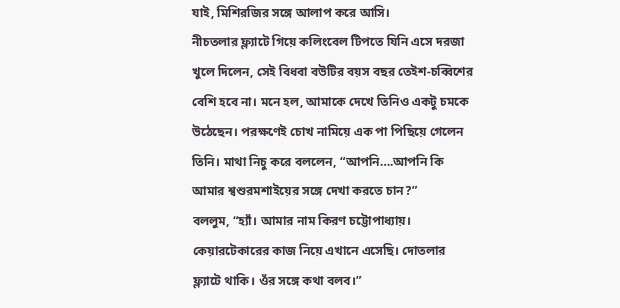যাই, মিশিরজির সঙ্গে আলাপ করে আসি।
নীচতলার ফ্ল্যাটে গিয়ে কলিংবেল টিপতে যিনি এসে দরজা খুলে দিলেন, সেই বিধবা বউটির বয়স বছর তেইশ-চব্বিশের বেশি হবে না। মনে হল, আমাকে দেখে তিনিও একটু চমকে উঠেছেন। পরক্ষণেই চোখ নামিয়ে এক পা পিছিয়ে গেলেন তিনি। মাথা নিচু করে বললেন, “আপনি….আপনি কি আমার শ্বশুরমশাইয়ের সঙ্গে দেখা করতে চান?”
বললুম, “হ্যাঁ। আমার নাম কিরণ চট্টোপাধ্যায়। কেয়ারটেকারের কাজ নিয়ে এখানে এসেছি। দোতলার ফ্ল্যাটে থাকি। ওঁর সঙ্গে কথা বলব।”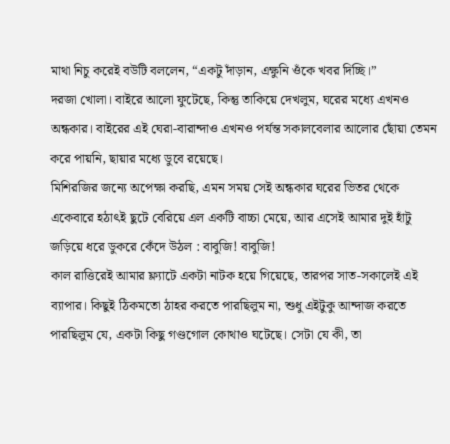মাথা নিচু করেই বউটি বললেন, “একটু দাঁড়ান, এক্ষুনি ওঁকে খবর দিচ্ছি।”
দরজা খোলা। বাইরে আলো ফুটেছে, কিন্তু তাকিয়ে দেখলুম, ঘরের মধ্যে এখনও অন্ধকার। বাইরের এই ঘেরা-বারান্দাও এখনও পর্যন্ত সকালবেলার আলোর ছোঁয়া তেমন করে পায়নি, ছায়ার মধ্যে ডুবে রয়েছে।
মিশিরজির জন্যে অপেক্ষা করছি, এমন সময় সেই অন্ধকার ঘরের ভিতর থেকে একেবারে হঠাৎই ছুটে বেরিয়ে এল একটি বাচ্চা মেয়ে, আর এসেই আমার দুই হাঁটু জড়িয়ে ধরে ডুকরে কেঁদে উঠল : বাবুজি! বাবুজি!
কাল রাত্তিরেই আমার ফ্ল্যাটে একটা নাটক হয়ে গিয়েছে, তারপর সাত-সকালেই এই ব্যাপার। কিছুই ঠিকমতো ঠাহর করতে পারছিলুম না, শুধু এইটুকু আন্দাজ করতে পারছিলুম যে, একটা কিছু গণ্ডগোল কোথাও ঘটেছে। সেটা যে কী, তা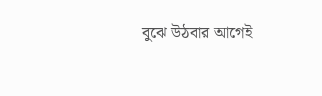বুঝে উঠবার আগেই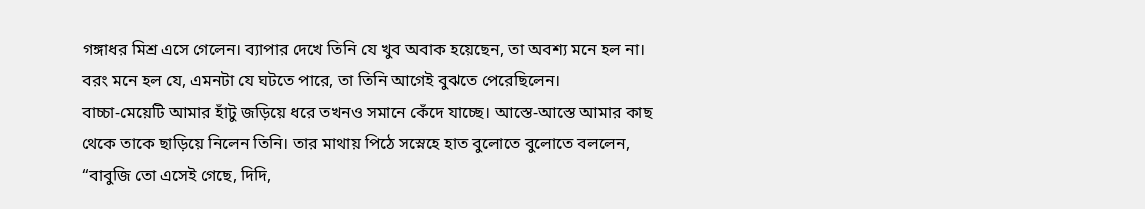গঙ্গাধর মিশ্র এসে গেলেন। ব্যাপার দেখে তিনি যে খুব অবাক হয়েছেন, তা অবশ্য মনে হল না। বরং মনে হল যে, এমনটা যে ঘটতে পারে, তা তিনি আগেই বুঝতে পেরেছিলেন।
বাচ্চা-মেয়েটি আমার হাঁটু জড়িয়ে ধরে তখনও সমানে কেঁদে যাচ্ছে। আস্তে-আস্তে আমার কাছ থেকে তাকে ছাড়িয়ে নিলেন তিনি। তার মাথায় পিঠে সস্নেহে হাত বুলোতে বুলোতে বললেন, “বাবুজি তো এসেই গেছে, দিদি,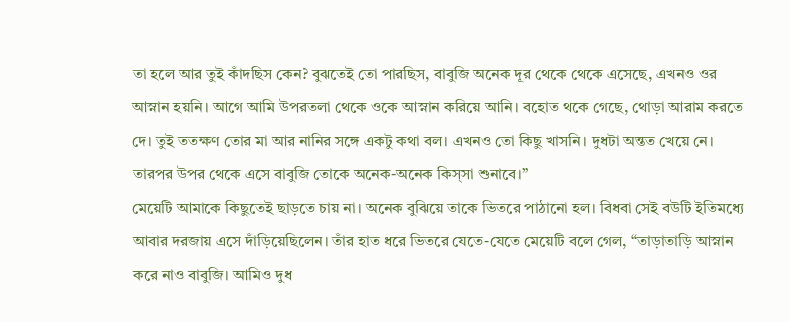তা হলে আর তুই কাঁদছিস কেন? বুঝতেই তো পারছিস, বাবুজি অনেক দূর থেকে থেকে এসেছে, এখনও ওর আস্নান হয়নি। আগে আমি উপরতলা থেকে ওকে আস্নান করিয়ে আনি। বহোত থকে গেছে, থোড়া আরাম করতে দে। তুই ততক্ষণ তোর মা আর নানির সঙ্গে একটু কথা বল। এখনও তো কিছু খাসনি। দুধটা অন্তত খেয়ে নে। তারপর উপর থেকে এসে বাবুজি তোকে অনেক-অনেক কিস্সা শুনাবে।”
মেয়েটি আমাকে কিছুতেই ছাড়তে চায় না। অনেক বুঝিয়ে তাকে ভিতরে পাঠানো হল। বিধবা সেই বউটি ইতিমধ্যে আবার দরজায় এসে দাঁড়িয়েছিলেন। তাঁর হাত ধরে ভিতরে যেতে-যেতে মেয়েটি বলে গেল, “তাড়াতাড়ি আস্নান করে নাও বাবুজি। আমিও দুধ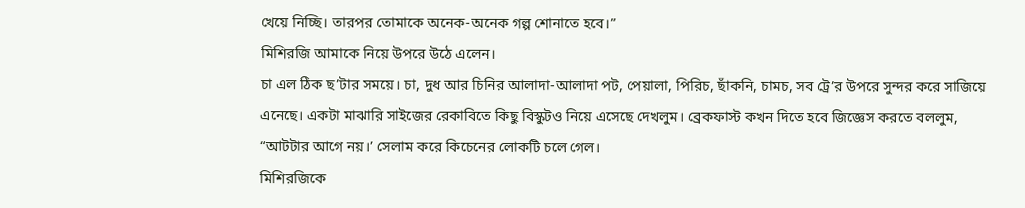খেয়ে নিচ্ছি। তারপর তোমাকে অনেক-অনেক গল্প শোনাতে হবে।”
মিশিরজি আমাকে নিয়ে উপরে উঠে এলেন।
চা এল ঠিক ছ’টার সময়ে। চা, দুধ আর চিনির আলাদা-আলাদা পট, পেয়ালা, পিরিচ, ছাঁকনি, চামচ, সব ট্রে’র উপরে সুন্দর করে সাজিয়ে এনেছে। একটা মাঝারি সাইজের রেকাবিতে কিছু বিস্কুটও নিয়ে এসেছে দেখলুম। ব্রেকফাস্ট কখন দিতে হবে জিজ্ঞেস করতে বললুম, “আটটার আগে নয়।’ সেলাম করে কিচেনের লোকটি চলে গেল।
মিশিরজিকে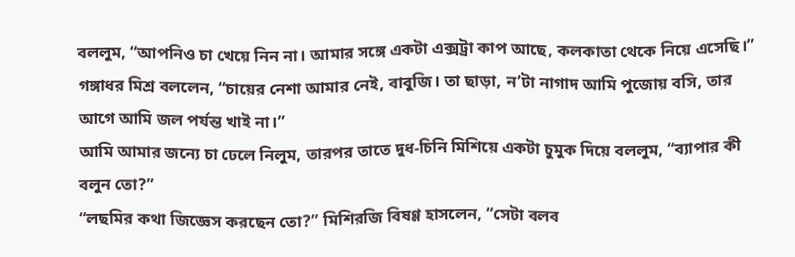বললুম, “আপনিও চা খেয়ে নিন না। আমার সঙ্গে একটা এক্সট্রা কাপ আছে, কলকাতা থেকে নিয়ে এসেছি।”
গঙ্গাধর মিশ্র বললেন, “চায়ের নেশা আমার নেই, বাবুজি। তা ছাড়া, ন’টা নাগাদ আমি পুজোয় বসি, তার আগে আমি জল পর্যন্ত খাই না।”
আমি আমার জন্যে চা ঢেলে নিলুম, তারপর তাতে দুধ-চিনি মিশিয়ে একটা চুমুক দিয়ে বললুম, “ব্যাপার কী বলুন তো?”
“লছমির কথা জিজ্ঞেস করছেন তো?” মিশিরজি বিষণ্ণ হাসলেন, “সেটা বলব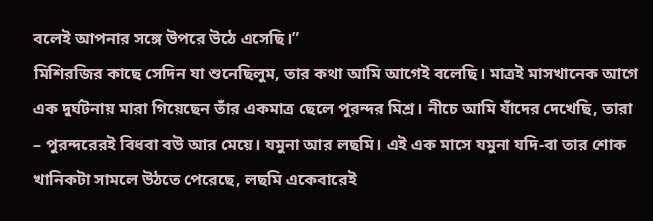বলেই আপনার সঙ্গে উপরে উঠে এসেছি।”
মিশিরজির কাছে সেদিন যা শুনেছিলুম, তার কথা আমি আগেই বলেছি। মাত্রই মাসখানেক আগে এক দুর্ঘটনায় মারা গিয়েছেন তাঁর একমাত্র ছেলে পুরন্দর মিশ্র। নীচে আমি যাঁদের দেখেছি, তারা – পুরন্দরেরই বিধবা বউ আর মেয়ে। যমুনা আর লছমি। এই এক মাসে যমুনা যদি-বা তার শোক খানিকটা সামলে উঠতে পেরেছে, লছমি একেবারেই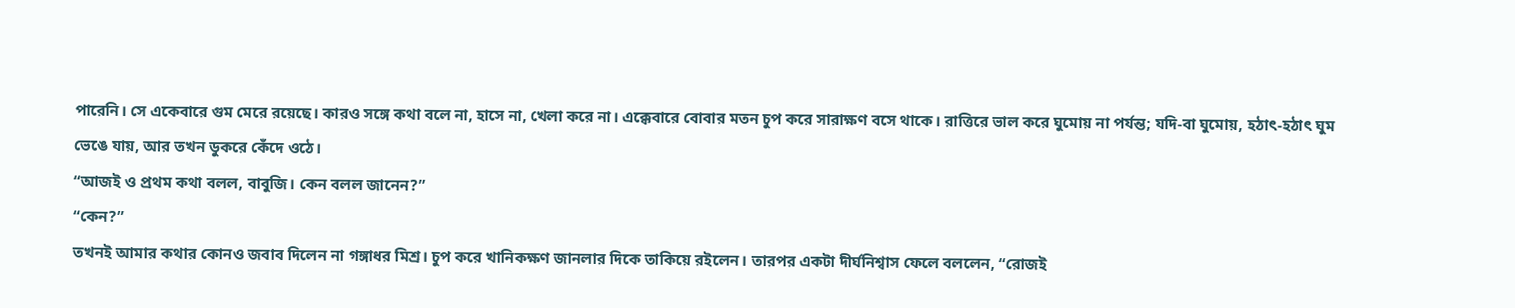পারেনি। সে একেবারে গুম মেরে রয়েছে। কারও সঙ্গে কথা বলে না, হাসে না, খেলা করে না। এক্কেবারে বোবার মতন চুপ করে সারাক্ষণ বসে থাকে। রাত্তিরে ভাল করে ঘুমোয় না পর্যন্ত; যদি-বা ঘুমোয়, হঠাৎ-হঠাৎ ঘুম ভেঙে যায়, আর তখন ডুকরে কেঁদে ওঠে।
“আজই ও প্রথম কথা বলল, বাবুজি। কেন বলল জানেন?”
“কেন?”
তখনই আমার কথার কোনও জবাব দিলেন না গঙ্গাধর মিশ্র। চুপ করে খানিকক্ষণ জানলার দিকে তাকিয়ে রইলেন। তারপর একটা দীর্ঘনিশ্বাস ফেলে বললেন, “রোজই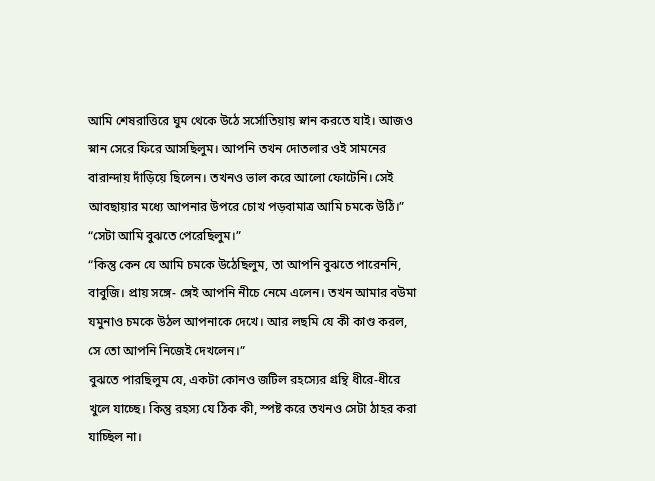আমি শেষরাত্তিরে ঘুম থেকে উঠে সর্সোতিয়ায় স্নান করতে যাই। আজও স্নান সেরে ফিরে আসছিলুম। আপনি তখন দোতলার ওই সামনের বারান্দায় দাঁড়িয়ে ছিলেন। তখনও ভাল করে আলো ফোটেনি। সেই আবছায়ার মধ্যে আপনার উপরে চোখ পড়বামাত্র আমি চমকে উঠি।”
“সেটা আমি বুঝতে পেরেছিলুম।”
“কিন্তু কেন যে আমি চমকে উঠেছিলুম, তা আপনি বুঝতে পারেননি, বাবুজি। প্রায় সঙ্গে- ঙ্গেই আপনি নীচে নেমে এলেন। তখন আমার বউমা যমুনাও চমকে উঠল আপনাকে দেখে। আর লছমি যে কী কাণ্ড করল, সে তো আপনি নিজেই দেখলেন।”
বুঝতে পারছিলুম যে, একটা কোনও জটিল রহস্যের গ্রন্থি ধীরে-ধীরে খুলে যাচ্ছে। কিন্তু রহস্য যে ঠিক কী, স্পষ্ট করে তখনও সেটা ঠাহর করা যাচ্ছিল না।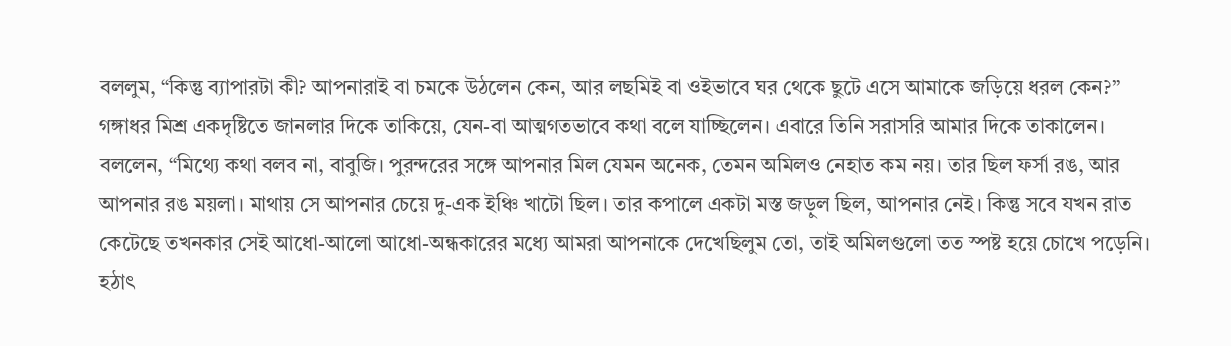বললুম, “কিন্তু ব্যাপারটা কী? আপনারাই বা চমকে উঠলেন কেন, আর লছমিই বা ওইভাবে ঘর থেকে ছুটে এসে আমাকে জড়িয়ে ধরল কেন?”
গঙ্গাধর মিশ্র একদৃষ্টিতে জানলার দিকে তাকিয়ে, যেন-বা আত্মগতভাবে কথা বলে যাচ্ছিলেন। এবারে তিনি সরাসরি আমার দিকে তাকালেন। বললেন, “মিথ্যে কথা বলব না, বাবুজি। পুরন্দরের সঙ্গে আপনার মিল যেমন অনেক, তেমন অমিলও নেহাত কম নয়। তার ছিল ফর্সা রঙ, আর আপনার রঙ ময়লা। মাথায় সে আপনার চেয়ে দু-এক ইঞ্চি খাটো ছিল। তার কপালে একটা মস্ত জড়ুল ছিল, আপনার নেই। কিন্তু সবে যখন রাত কেটেছে তখনকার সেই আধো-আলো আধো-অন্ধকারের মধ্যে আমরা আপনাকে দেখেছিলুম তো, তাই অমিলগুলো তত স্পষ্ট হয়ে চোখে পড়েনি। হঠাৎ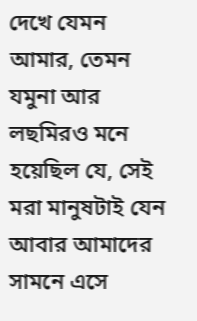দেখে যেমন আমার, তেমন যমুনা আর লছমিরও মনে হয়েছিল যে, সেই মরা মানুষটাই যেন আবার আমাদের সামনে এসে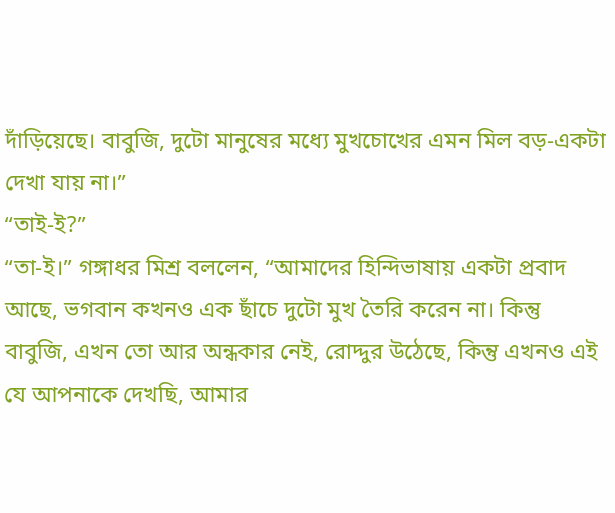দাঁড়িয়েছে। বাবুজি, দুটো মানুষের মধ্যে মুখচোখের এমন মিল বড়-একটা দেখা যায় না।”
“তাই-ই?”
“তা-ই।” গঙ্গাধর মিশ্র বললেন, “আমাদের হিন্দিভাষায় একটা প্রবাদ আছে, ভগবান কখনও এক ছাঁচে দুটো মুখ তৈরি করেন না। কিন্তু বাবুজি, এখন তো আর অন্ধকার নেই, রোদ্দুর উঠেছে, কিন্তু এখনও এই যে আপনাকে দেখছি, আমার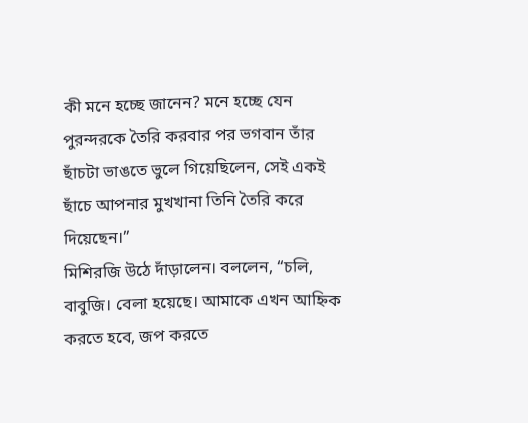কী মনে হচ্ছে জানেন? মনে হচ্ছে যেন পুরন্দরকে তৈরি করবার পর ভগবান তাঁর ছাঁচটা ভাঙতে ভুলে গিয়েছিলেন, সেই একই ছাঁচে আপনার মুখখানা তিনি তৈরি করে দিয়েছেন।”
মিশিরজি উঠে দাঁড়ালেন। বললেন, “চলি, বাবুজি। বেলা হয়েছে। আমাকে এখন আহ্নিক করতে হবে, জপ করতে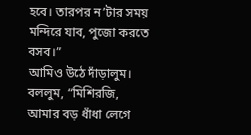হবে। তারপর ন’টার সময় মন্দিরে যাব, পুজো করতে বসব।”
আমিও উঠে দাঁড়ালুম। বললুম, “মিশিরজি, আমার বড় ধাঁধা লেগে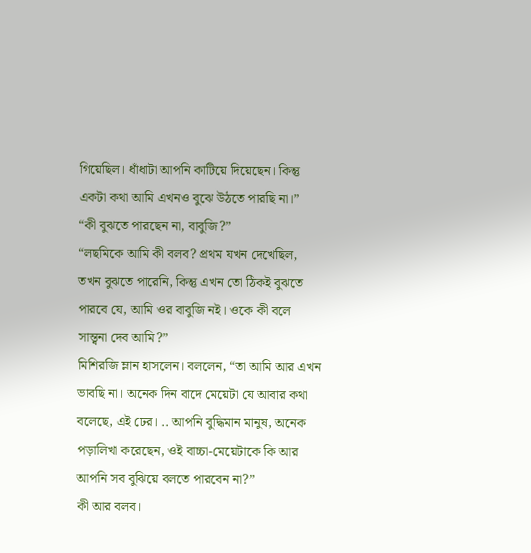গিয়েছিল। ধাঁধাটা আপনি কাটিয়ে দিয়েছেন। কিন্তু একটা কথা আমি এখনও বুঝে উঠতে পারছি না।”
“কী বুঝতে পারছেন না, বাবুজি?”
“লছমিকে আমি কী বলব? প্রথম যখন দেখেছিল, তখন বুঝতে পারেনি, কিন্তু এখন তো ঠিকই বুঝতে পারবে যে, আমি ওর বাবুজি নই। ওকে কী বলে সান্ত্বনা দেব আমি?”
মিশিরজি ম্লান হাসলেন। বললেন, “তা আমি আর এখন ভাবছি না। অনেক দিন বাদে মেয়েটা যে আবার কথা বলেছে, এই ঢের। .. আপনি বুদ্ধিমান মানুষ, অনেক পড়ালিখা করেছেন, ওই বাচ্চা-মেয়েটাকে কি আর আপনি সব বুঝিয়ে বলতে পারবেন না?”
কী আর বলব।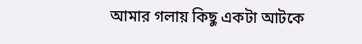আমার গলায় কিছু একটা আটকে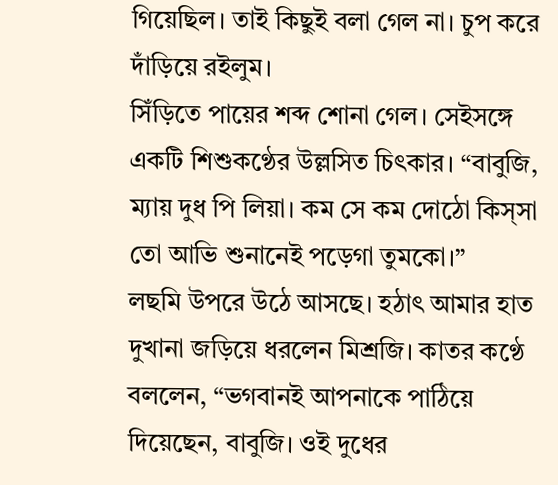গিয়েছিল। তাই কিছুই বলা গেল না। চুপ করে দাঁড়িয়ে রইলুম।
সিঁড়িতে পায়ের শব্দ শোনা গেল। সেইসঙ্গে একটি শিশুকণ্ঠের উল্লসিত চিৎকার। “বাবুজি, ম্যায় দুধ পি লিয়া। কম সে কম দোঠো কিস্সা তো আভি শুনানেই পড়েগা তুমকো।”
লছমি উপরে উঠে আসছে। হঠাৎ আমার হাত দুখানা জড়িয়ে ধরলেন মিশ্রজি। কাতর কণ্ঠে বললেন, “ভগবানই আপনাকে পাঠিয়ে দিয়েছেন, বাবুজি। ওই দুধের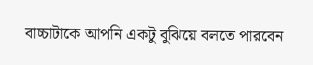বাচ্চাটাকে আপনি একটু বুঝিয়ে বলতে পারবেন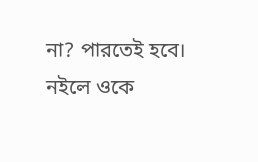না? পারতেই হবে। নইলে ওকে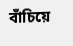বাঁচিয়ে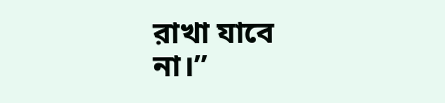রাখা যাবে না।”